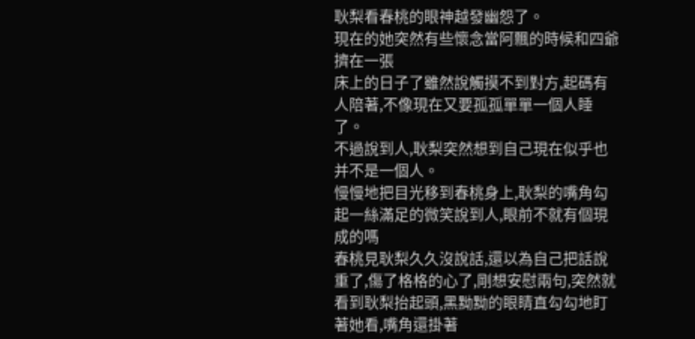耿梨看春桃的眼神越發幽怨了。
現在的她突然有些懷念當阿飄的時候和四爺擠在一張
床上的日子了雖然說觸摸不到對方,起碼有人陪著,不像現在又要孤孤單單一個人睡了。
不過說到人,耿梨突然想到自己現在似乎也并不是一個人。
慢慢地把目光移到春桃身上,耿梨的嘴角勾起一絲滿足的微笑說到人,眼前不就有個現成的嗎
春桃見耿梨久久沒說話,還以為自己把話說重了,傷了格格的心了,剛想安慰兩句,突然就看到耿梨抬起頭,黑黝黝的眼睛直勾勾地盯著她看,嘴角還掛著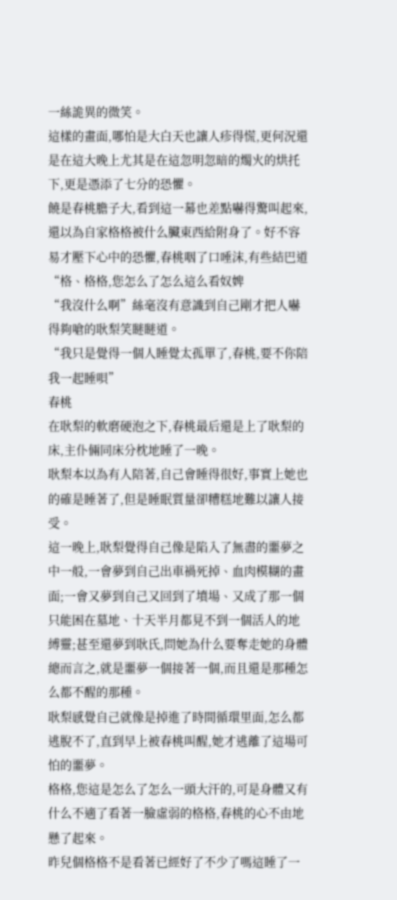一絲詭異的微笑。
這樣的畫面,哪怕是大白天也讓人疹得慌,更何況還是在這大晚上尤其是在這忽明忽暗的燭火的烘托下,更是憑添了七分的恐懼。
饒是春桃膽子大,看到這一幕也差點嚇得驚叫起來,還以為自家格格被什么臟東西給附身了。好不容易才壓下心中的恐懼,春桃咽了口唾沫,有些結巴道“格、格格,您怎么了怎么這么看奴婢
“我沒什么啊”絲毫沒有意識到自己剛才把人嚇得夠嗆的耿梨笑瞇瞇道。
“我只是覺得一個人睡覺太孤單了,春桃,要不你陪我一起睡唄”
春桃
在耿梨的軟磨硬泡之下,春桃最后還是上了耿梨的床,主仆倆同床分枕地睡了一晚。
耿梨本以為有人陪著,自己會睡得很好,事實上她也的確是睡著了,但是睡眠質量卻糟糕地難以讓人接受。
這一晚上,耿梨覺得自己像是陷入了無盡的噩夢之中一般,一會夢到自己出車禍死掉、血肉模糊的畫面;一會又夢到自己又回到了墳場、又成了那一個只能困在墓地、十天半月都見不到一個活人的地縛靈;甚至還夢到耿氏,問她為什么要奪走她的身體
總而言之,就是噩夢一個接著一個,而且還是那種怎么都不醒的那種。
耿梨感覺自己就像是掉進了時間循環里面,怎么都逃脫不了,直到早上被春桃叫醒,她才逃離了這場可怕的噩夢。
格格,您這是怎么了怎么一頭大汗的,可是身體又有什么不適了看著一臉虛弱的格格,春桃的心不由地懸了起來。
昨兒個格格不是看著已經好了不少了嗎這睡了一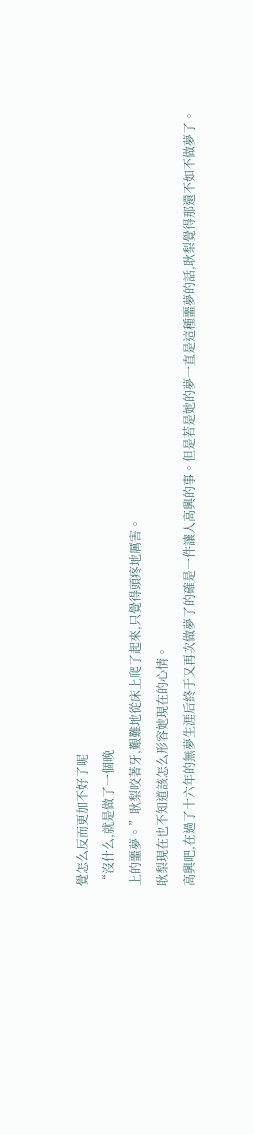覺怎么反而更加不好了呢
“沒什么,就是做了一個晚
上的噩夢。”耿梨咬著牙,艱難地從床上爬了起來,只覺得頭疼地厲害。
耿梨現在也不知道該怎么形容她現在的心情。
高興吧,在過了十六年的無夢生涯后終于又再次做夢了的確是一件讓人高興的事。但是若是她的夢一直是這種噩夢的話,耿梨覺得那還不如不做夢了。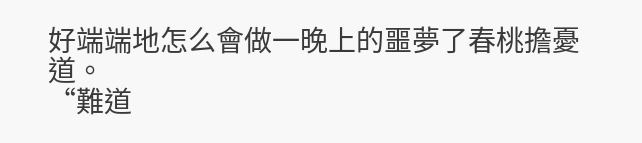好端端地怎么會做一晚上的噩夢了春桃擔憂道。
“難道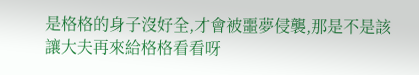是格格的身子沒好全,才會被噩夢侵襲,那是不是該讓大夫再來給格格看看呀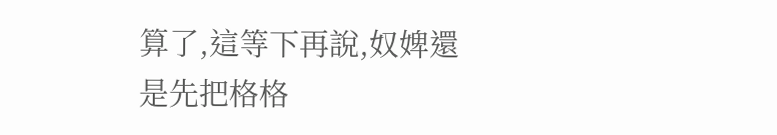算了,這等下再說,奴婢還是先把格格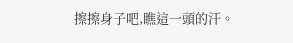擦擦身子吧,瞧這一頭的汗。